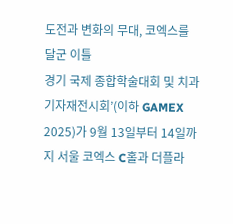도전과 변화의 무대, 코엑스를 달군 이틀
경기 국제 종합학술대회 및 치과기자재전시회’(이하 GAMEX 2025)가 9월 13일부터 14일까지 서울 코엑스 C홀과 더플라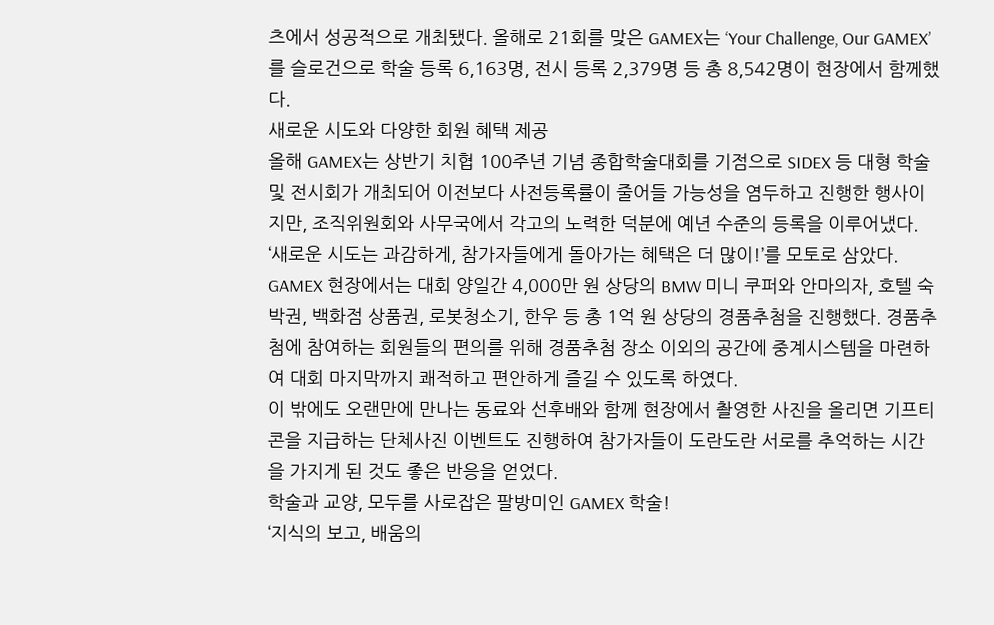츠에서 성공적으로 개최됐다. 올해로 21회를 맞은 GAMEX는 ‘Your Challenge, Our GAMEX’를 슬로건으로 학술 등록 6,163명, 전시 등록 2,379명 등 총 8,542명이 현장에서 함께했다.
새로운 시도와 다양한 회원 혜택 제공
올해 GAMEX는 상반기 치협 100주년 기념 종합학술대회를 기점으로 SIDEX 등 대형 학술 및 전시회가 개최되어 이전보다 사전등록률이 줄어들 가능성을 염두하고 진행한 행사이지만, 조직위원회와 사무국에서 각고의 노력한 덕분에 예년 수준의 등록을 이루어냈다. ‘새로운 시도는 과감하게, 참가자들에게 돌아가는 혜택은 더 많이!’를 모토로 삼았다.
GAMEX 현장에서는 대회 양일간 4,000만 원 상당의 BMW 미니 쿠퍼와 안마의자, 호텔 숙박권, 백화점 상품권, 로봇청소기, 한우 등 총 1억 원 상당의 경품추첨을 진행했다. 경품추첨에 참여하는 회원들의 편의를 위해 경품추첨 장소 이외의 공간에 중계시스템을 마련하여 대회 마지막까지 쾌적하고 편안하게 즐길 수 있도록 하였다.
이 밖에도 오랜만에 만나는 동료와 선후배와 함께 현장에서 촬영한 사진을 올리면 기프티콘을 지급하는 단체사진 이벤트도 진행하여 참가자들이 도란도란 서로를 추억하는 시간을 가지게 된 것도 좋은 반응을 얻었다.
학술과 교양, 모두를 사로잡은 팔방미인 GAMEX 학술!
‘지식의 보고, 배움의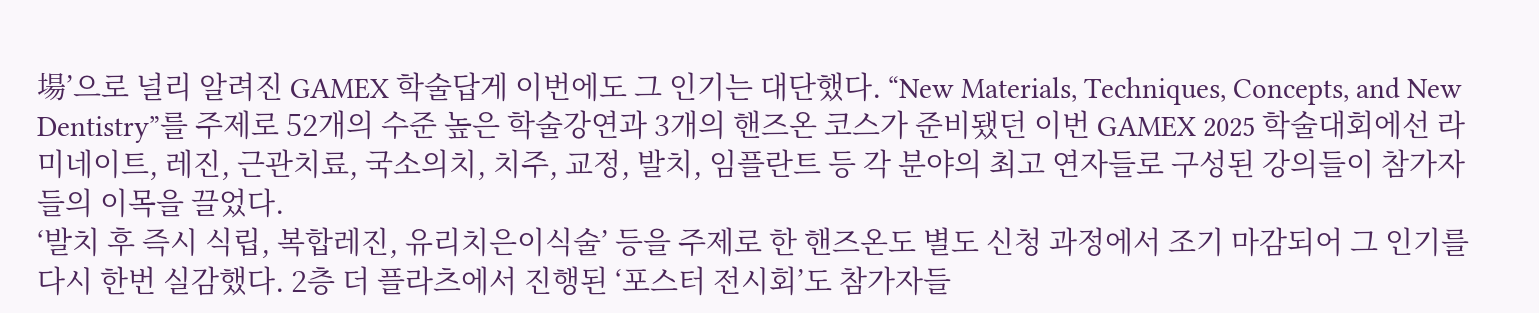場’으로 널리 알려진 GAMEX 학술답게 이번에도 그 인기는 대단했다. “New Materials, Techniques, Concepts, and New Dentistry”를 주제로 52개의 수준 높은 학술강연과 3개의 핸즈온 코스가 준비됐던 이번 GAMEX 2025 학술대회에선 라미네이트, 레진, 근관치료, 국소의치, 치주, 교정, 발치, 임플란트 등 각 분야의 최고 연자들로 구성된 강의들이 참가자들의 이목을 끌었다.
‘발치 후 즉시 식립, 복합레진, 유리치은이식술’ 등을 주제로 한 핸즈온도 별도 신청 과정에서 조기 마감되어 그 인기를 다시 한번 실감했다. 2층 더 플라츠에서 진행된 ‘포스터 전시회’도 참가자들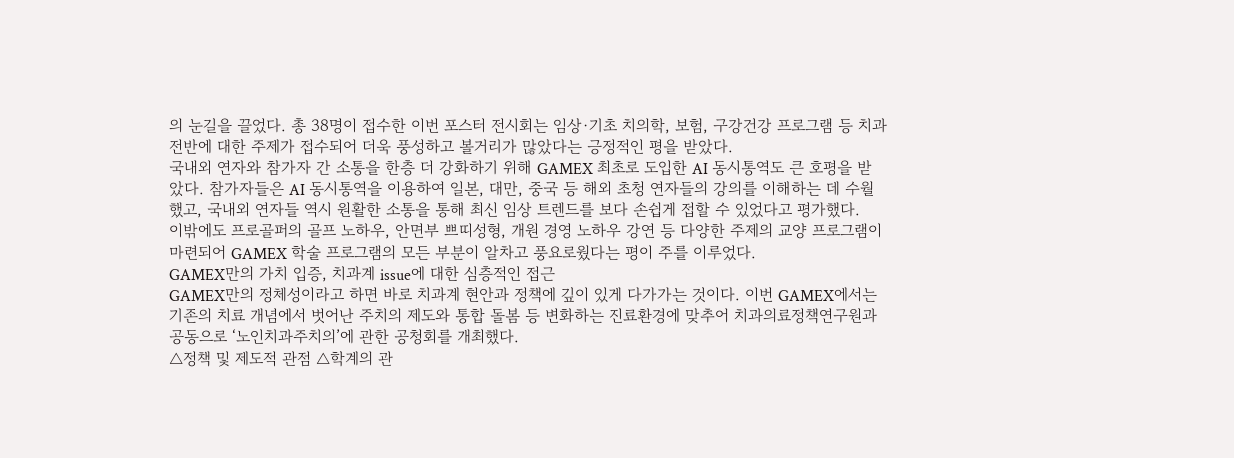의 눈길을 끌었다. 총 38명이 접수한 이번 포스터 전시회는 임상·기초 치의학, 보험, 구강건강 프로그램 등 치과 전반에 대한 주제가 접수되어 더욱 풍성하고 볼거리가 많았다는 긍정적인 평을 받았다.
국내외 연자와 참가자 간 소통을 한층 더 강화하기 위해 GAMEX 최초로 도입한 AI 동시통역도 큰 호평을 받았다. 참가자들은 AI 동시통역을 이용하여 일본, 대만, 중국 등 해외 초청 연자들의 강의를 이해하는 데 수월했고, 국내외 연자들 역시 원활한 소통을 통해 최신 임상 트렌드를 보다 손쉽게 접할 수 있었다고 평가했다.
이밖에도 프로골퍼의 골프 노하우, 안면부 쁘띠성형, 개원 경영 노하우 강연 등 다양한 주제의 교양 프로그램이 마련되어 GAMEX 학술 프로그램의 모든 부분이 알차고 풍요로웠다는 평이 주를 이루었다.
GAMEX만의 가치 입증, 치과계 issue에 대한 심층적인 접근
GAMEX만의 정체성이라고 하면 바로 치과계 현안과 정책에 깊이 있게 다가가는 것이다. 이번 GAMEX에서는 기존의 치료 개념에서 벗어난 주치의 제도와 통합 돌봄 등 변화하는 진료환경에 맞추어 치과의료정책연구원과 공동으로 ‘노인치과주치의’에 관한 공청회를 개최했다.
△정책 및 제도적 관점 △학계의 관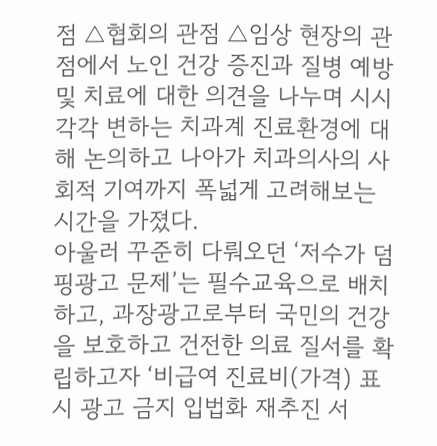점 △협회의 관점 △임상 현장의 관점에서 노인 건강 증진과 질병 예방 및 치료에 대한 의견을 나누며 시시각각 변하는 치과계 진료환경에 대해 논의하고 나아가 치과의사의 사회적 기여까지 폭넓게 고려해보는 시간을 가졌다.
아울러 꾸준히 다뤄오던 ‘저수가 덤핑광고 문제’는 필수교육으로 배치하고, 과장광고로부터 국민의 건강을 보호하고 건전한 의료 질서를 확립하고자 ‘비급여 진료비(가격) 표시 광고 금지 입법화 재추진 서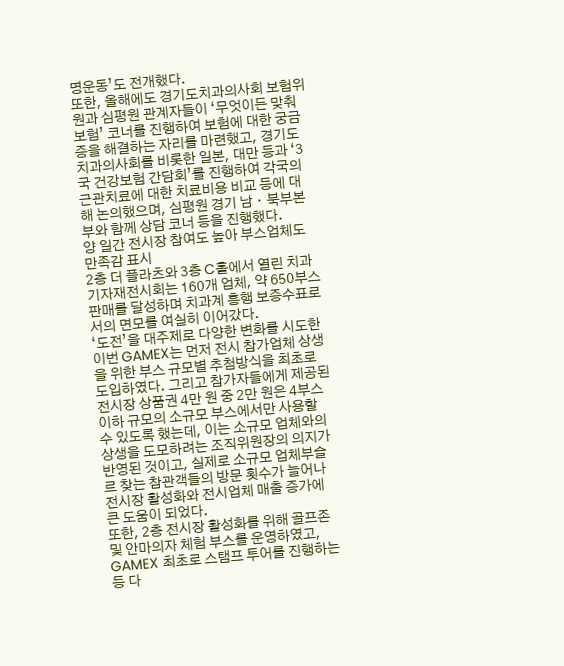명운동’도 전개했다.
또한, 올해에도 경기도치과의사회 보험위원과 심평원 관계자들이 ‘무엇이든 맞춰보험’ 코너를 진행하여 보험에 대한 궁금증을 해결하는 자리를 마련했고, 경기도치과의사회를 비롯한 일본, 대만 등과 ‘3국 건강보험 간담회’를 진행하여 각국의 근관치료에 대한 치료비용 비교 등에 대해 논의했으며, 심평원 경기 남ㆍ북부본부와 함께 상담 코너 등을 진행했다.
양 일간 전시장 참여도 높아 부스업체도 만족감 표시
2층 더 플라츠와 3층 C홀에서 열린 치과기자재전시회는 160개 업체, 약 650부스 판매를 달성하며 치과계 흥행 보증수표로서의 면모를 여실히 이어갔다.
‘도전’을 대주제로 다양한 변화를 시도한 이번 GAMEX는 먼저 전시 참가업체 상생을 위한 부스 규모별 추첨방식을 최초로 도입하였다. 그리고 참가자들에게 제공된 전시장 상품권 4만 원 중 2만 원은 4부스 이하 규모의 소규모 부스에서만 사용할 수 있도록 했는데, 이는 소규모 업체와의 상생을 도모하려는 조직위원장의 의지가 반영된 것이고, 실제로 소규모 업체부슬르 찾는 참관객들의 방문 횟수가 늘어나 전시장 활성화와 전시업체 매출 증가에 큰 도움이 되었다.
또한, 2층 전시장 활성화를 위해 골프존 및 안마의자 체험 부스를 운영하였고, GAMEX 최초로 스탬프 투어를 진행하는 등 다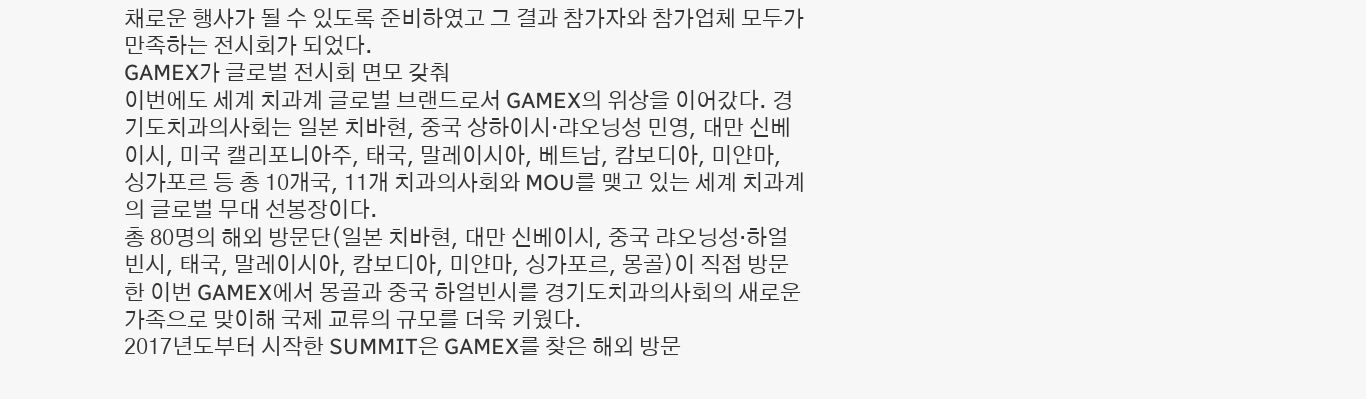채로운 행사가 될 수 있도록 준비하였고 그 결과 참가자와 참가업체 모두가 만족하는 전시회가 되었다.
GAMEX가 글로벌 전시회 면모 갖춰
이번에도 세계 치과계 글로벌 브랜드로서 GAMEX의 위상을 이어갔다. 경기도치과의사회는 일본 치바현, 중국 상하이시·랴오닝성 민영, 대만 신베이시, 미국 캘리포니아주, 태국, 말레이시아, 베트남, 캄보디아, 미얀마, 싱가포르 등 총 10개국, 11개 치과의사회와 MOU를 맺고 있는 세계 치과계의 글로벌 무대 선봉장이다.
총 80명의 해외 방문단(일본 치바현, 대만 신베이시, 중국 랴오닝성·하얼빈시, 태국, 말레이시아, 캄보디아, 미얀마, 싱가포르, 몽골)이 직접 방문한 이번 GAMEX에서 몽골과 중국 하얼빈시를 경기도치과의사회의 새로운 가족으로 맞이해 국제 교류의 규모를 더욱 키웠다.
2017년도부터 시작한 SUMMIT은 GAMEX를 찾은 해외 방문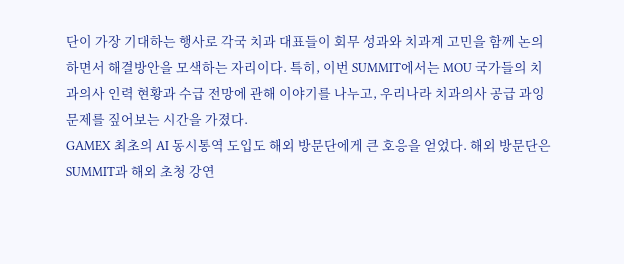단이 가장 기대하는 행사로 각국 치과 대표들이 회무 성과와 치과계 고민을 함께 논의하면서 해결방안을 모색하는 자리이다. 특히, 이번 SUMMIT에서는 MOU 국가들의 치과의사 인력 현황과 수급 전망에 관해 이야기를 나누고, 우리나라 치과의사 공급 과잉문제를 짚어보는 시간을 가졌다.
GAMEX 최초의 AI 동시통역 도입도 해외 방문단에게 큰 호응을 얻었다. 해외 방문단은 SUMMIT과 해외 초청 강연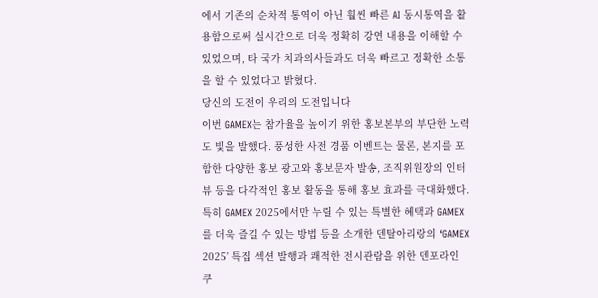에서 기존의 순차적 통역이 아닌 훨씬 빠른 AI 동시통역을 활용함으로써 실시간으로 더욱 정확히 강연 내용을 이해할 수 있었으며, 타 국가 치과의사들과도 더욱 빠르고 정확한 소통을 할 수 있었다고 밝혔다.
당신의 도전이 우리의 도전입니다
이번 GAMEX는 참가율을 높이기 위한 홍보본부의 부단한 노력도 빛을 발했다. 풍성한 사전 경품 이벤트는 물론, 본지를 포함한 다양한 홍보 광고와 홍보문자 발송, 조직위원장의 인터뷰 등을 다각적인 홍보 활동을 통해 홍보 효과를 극대화했다. 특히 GAMEX 2025에서만 누릴 수 있는 특별한 혜택과 GAMEX를 더욱 즐길 수 있는 방법 등을 소개한 덴탈아리랑의 ‘GAMEX 2025’ 특집 섹션 발행과 쾌적한 전시관람을 위한 덴포라인 쿠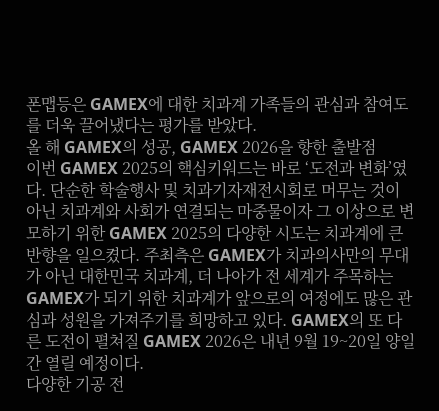폰맵등은 GAMEX에 대한 치과계 가족들의 관심과 참여도를 더욱 끌어냈다는 평가를 받았다.
올 해 GAMEX의 성공, GAMEX 2026을 향한 출발점
이번 GAMEX 2025의 핵심키워드는 바로 ‘도전과 변화’였다. 단순한 학술행사 및 치과기자재전시회로 머무는 것이 아닌 치과계와 사회가 연결되는 마중물이자 그 이상으로 변모하기 위한 GAMEX 2025의 다양한 시도는 치과계에 큰 반향을 일으켰다. 주최측은 GAMEX가 치과의사만의 무대가 아닌 대한민국 치과계, 더 나아가 전 세계가 주목하는 GAMEX가 되기 위한 치과계가 앞으로의 여정에도 많은 관심과 성원을 가져주기를 희망하고 있다. GAMEX의 또 다른 도전이 펼쳐질 GAMEX 2026은 내년 9월 19~20일 양일간 열릴 예정이다.
다양한 기공 전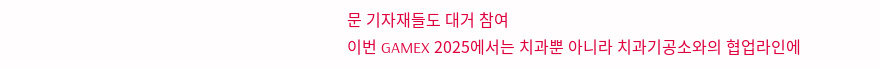문 기자재들도 대거 참여
이번 GAMEX 2025에서는 치과뿐 아니라 치과기공소와의 협업라인에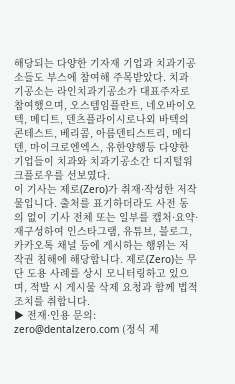해당되는 다양한 기자재 기업과 치과기공소들도 부스에 참여해 주목받았다. 치과기공소는 라인치과기공소가 대표주자로 참여했으며, 오스템임플란트, 네오바이오텍, 메디트, 덴츠플라이시로나외 바텍의 콘테스트, 베리콤, 아름덴티스트리, 메디덴, 마이크로엔엑스, 유한양행등 다양한 기업들이 치과와 치과기공소간 디지털워크플로우를 선보였다.
이 기사는 제로(Zero)가 취재·작성한 저작물입니다. 출처를 표기하더라도 사전 동의 없이 기사 전체 또는 일부를 캡처·요약·재구성하여 인스타그램, 유튜브, 블로그, 카카오톡 채널 등에 게시하는 행위는 저작권 침해에 해당합니다. 제로(Zero)는 무단 도용 사례를 상시 모니터링하고 있으며, 적발 시 게시물 삭제 요청과 함께 법적 조치를 취합니다.
▶ 전재·인용 문의: zero@dentalzero.com (정식 제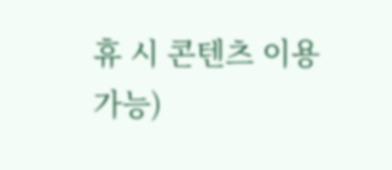휴 시 콘텐츠 이용 가능)